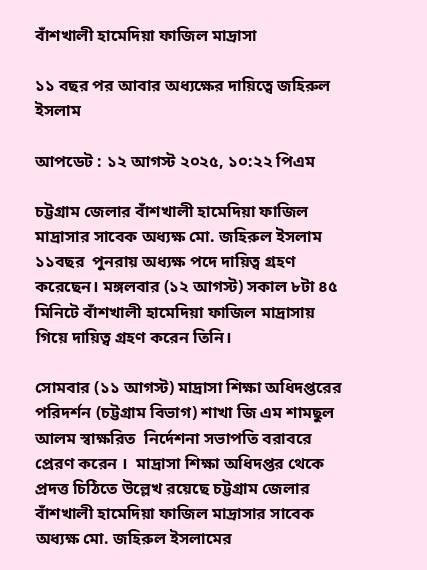বাঁশখালী হামেদিয়া ফাজিল মাদ্রাসা

১১ বছর পর আবার অধ্যক্ষের দা‌য়িত্বে জহিরুল ইসলাম

আপডেট : ১২ আগস্ট ২০২৫, ১০:২২ পিএম

চট্টগ্রাম জেলার বাঁশখালী হামেদিয়া ফাজিল মাদ্রাসার সাবেক অধ্যক্ষ মো. জহিরুল ইসলাম ১১বছর  পুনরায় অধ্যক্ষ পদে দা‌য়িত্ব গ্রহণ ক‌রে‌ছেন। মঙ্গলবার (১২ আগস্ট) সকাল ৮টা ৪৫‌ মি‌নি‌টে বাঁশখালী হামেদিয়া ফাজিল মাদ্রাসায় গি‌য়ে দা‌য়িত্ব গ্রহণ করেন তিনি।

সোমবার (১১ আগস্ট) মাদ্রাসা শিক্ষা অধিদপ্তরের পরিদর্শন (চট্টগ্রাম বিভাগ) শাখা জি এম শামছুল আলম স্বাক্ষ‌রিত  নির্দেশনা সভাপ‌তি বরাব‌রে প্রেরণ ক‌রেন ।  মাদ্রাসা শিক্ষা অধিদপ্তর থে‌কে প্রদত্ত চি‌ঠি‌তে উল্লেখ রয়েছে চট্টগ্রাম জেলার বাঁশখালী হামেদিয়া ফাজিল মাদ্রাসার সাবেক অধ্যক্ষ মো. জহিরুল ইসলামের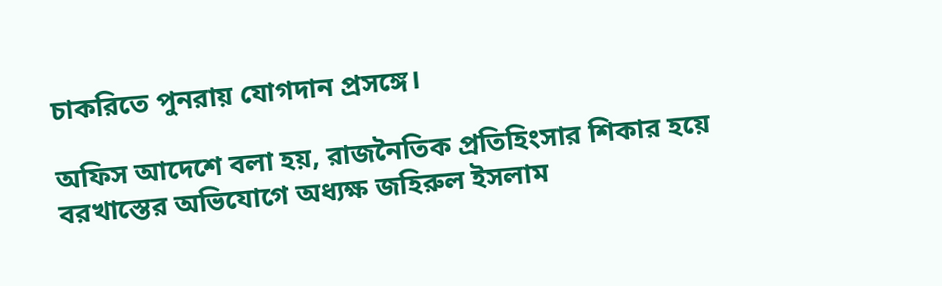চাকরিতে পুনরায় যোগদান প্রসঙ্গে।

অফিস আদেশে বলা হয়, রাজনৈতিক প্রতিহিংসার শিকার হয়ে বরখাস্তের অভিযোগে অধ্যক্ষ জহিরুল ইসলাম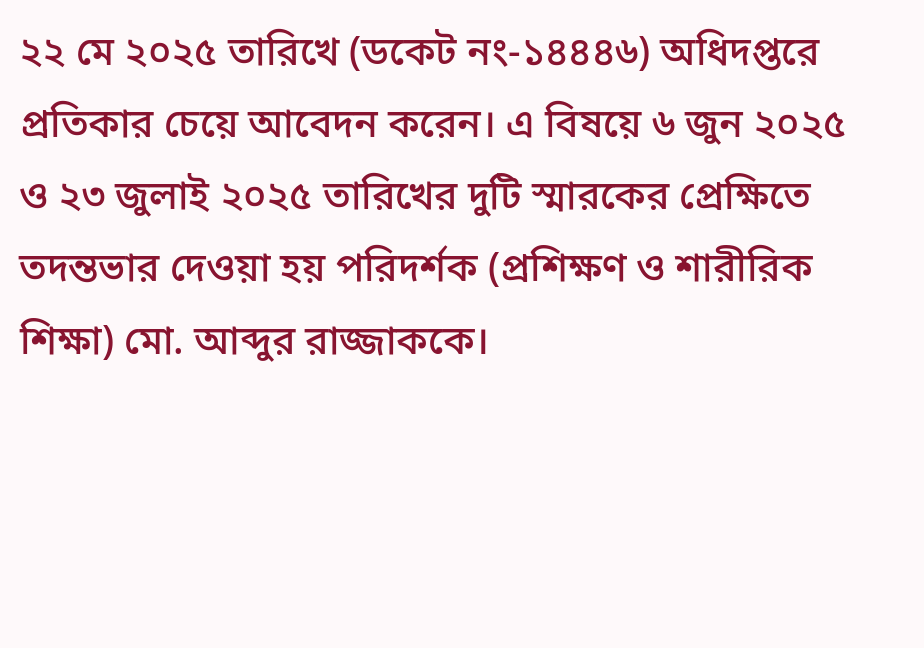২২ মে ২০২৫ তারিখে (ডকেট নং-১৪৪৪৬) অধিদপ্তরে প্রতিকার চেয়ে আবেদন করেন। এ বিষয়ে ৬ জুন ২০২৫ ও ২৩ জুলাই ২০২৫ তারিখের দুটি স্মারকের প্রেক্ষিতে তদন্তভার দেওয়া হয় পরিদর্শক (প্রশিক্ষণ ও শারীরিক শিক্ষা) মো. আব্দুর রাজ্জাককে।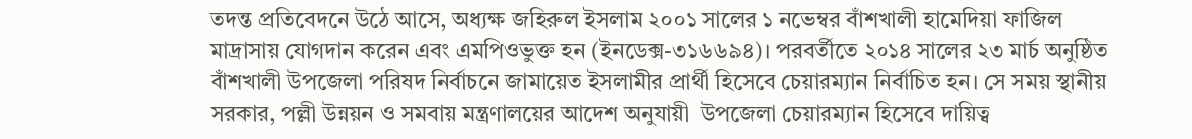তদন্ত প্রতিবেদনে উঠে আসে, অধ্যক্ষ জহিরুল ইসলাম ২০০১ সালের ১ নভেম্বর বাঁশখালী হামেদিয়া ফাজিল মাদ্রাসায় যোগদান করেন এবং এমপিওভুক্ত হন (ইনডেক্স-৩১৬৬৯৪)। পরবর্তীতে ২০১৪ সালের ২৩ মার্চ অনুষ্ঠিত  বাঁশখালী উপজেলা পরিষদ নির্বাচনে জামায়েত ইসলামীর প্রার্থী হিসেবে চেয়ারম্যান নির্বাচিত হন। সে সময় স্থানীয় সরকার, পল্লী উন্নয়ন ও সমবায় মন্ত্রণালয়ের আদেশ অনুযায়ী  উপজেলা চেয়ারম্যান হিসেবে দায়িত্ব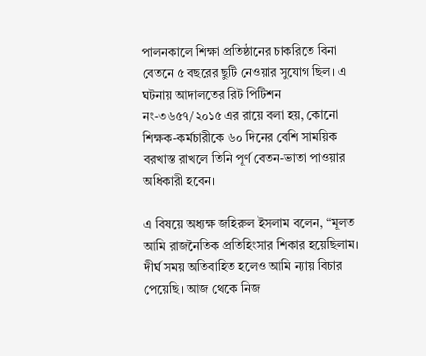পালনকালে শিক্ষা প্রতিষ্ঠানের চাকরিতে বিনা বেতনে ৫ বছরের ছুটি নেওয়ার সুযোগ ছিল। এ ঘটনায় আদালতের রিট পিটিশন নং-৩৬৫৭/২০১৫ এর রায়ে বলা হয়, কোনো শিক্ষক-কর্মচারীকে ৬০ দিনের বেশি সাময়িক বরখাস্ত রাখলে তিনি পূর্ণ বেতন-ভাতা পাওয়ার অধিকারী হবেন।

এ বিষয়ে অধ্যক্ষ জহিরুল ইসলাম বলেন, “মূলত আমি রাজনৈতিক প্রতিহিংসার শিকার হয়েছিলাম। দীর্ঘ সময় অতিবাহিত হলেও আমি ন্যায় বিচার পেয়েছি। আজ থে‌কে নিজ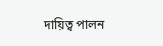দা‌য়িত্ব‌ পালন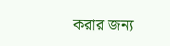করার জন‌্য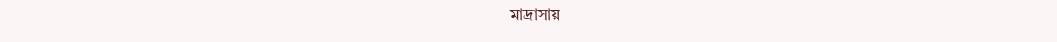মাদ্রাসায়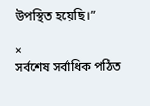উপ‌স্থিত হ‌য়ে‌ছি।”

×
সর্বশেষ সর্বাধিক পঠিত